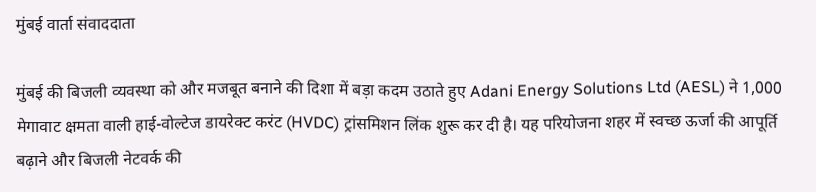मुंबई वार्ता संवाददाता

मुंबई की बिजली व्यवस्था को और मजबूत बनाने की दिशा में बड़ा कदम उठाते हुए Adani Energy Solutions Ltd (AESL) ने 1,000 मेगावाट क्षमता वाली हाई-वोल्टेज डायरेक्ट करंट (HVDC) ट्रांसमिशन लिंक शुरू कर दी है। यह परियोजना शहर में स्वच्छ ऊर्जा की आपूर्ति बढ़ाने और बिजली नेटवर्क की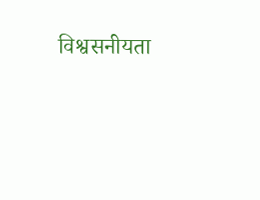विश्वसनीयता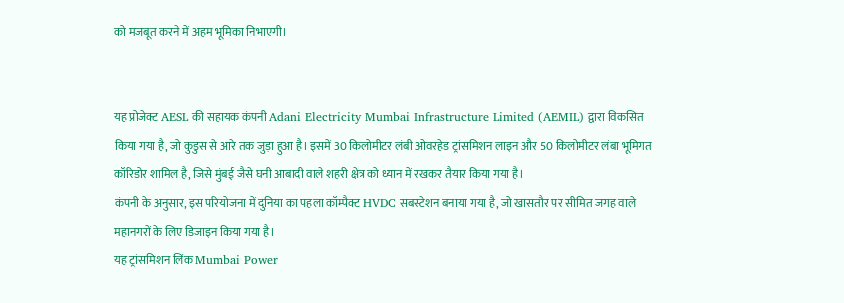को मजबूत करने में अहम भूमिका निभाएगी।


यह प्रोजेक्ट AESL की सहायक कंपनी Adani Electricity Mumbai Infrastructure Limited (AEMIL) द्वारा विकसित किया गया है, जो कुडुस से आरे तक जुड़ा हुआ है। इसमें 30 किलोमीटर लंबी ओवरहेड ट्रांसमिशन लाइन और 50 किलोमीटर लंबा भूमिगत कॉरिडोर शामिल है, जिसे मुंबई जैसे घनी आबादी वाले शहरी क्षेत्र को ध्यान में रखकर तैयार किया गया है।
कंपनी के अनुसार, इस परियोजना में दुनिया का पहला कॉम्पैक्ट HVDC सबस्टेशन बनाया गया है, जो खासतौर पर सीमित जगह वाले महानगरों के लिए डिजाइन किया गया है।
यह ट्रांसमिशन लिंक Mumbai Power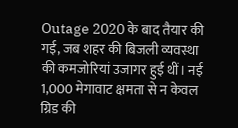Outage 2020 के बाद तैयार की गई, जब शहर की बिजली व्यवस्था की कमजोरियां उजागर हुई थीं। नई 1,000 मेगावाट क्षमता से न केवल ग्रिड की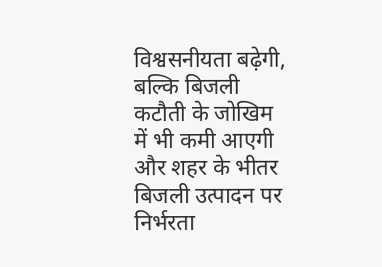विश्वसनीयता बढ़ेगी, बल्कि बिजली कटौती के जोखिम में भी कमी आएगी और शहर के भीतर बिजली उत्पादन पर निर्भरता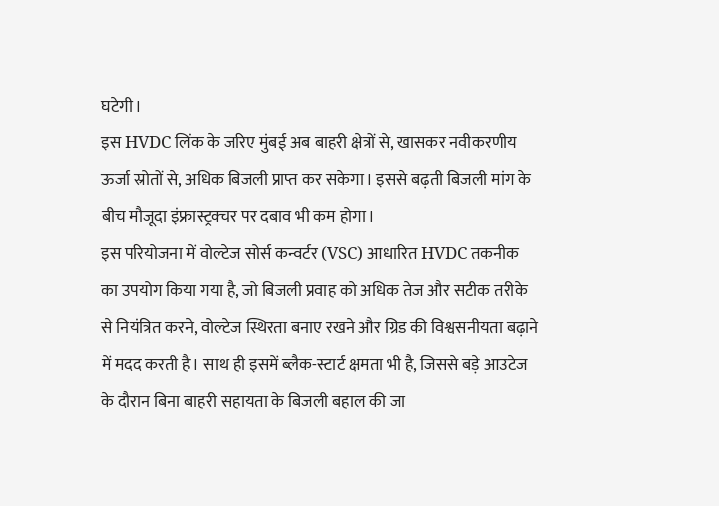घटेगी।
इस HVDC लिंक के जरिए मुंबई अब बाहरी क्षेत्रों से, खासकर नवीकरणीय ऊर्जा स्रोतों से, अधिक बिजली प्राप्त कर सकेगा। इससे बढ़ती बिजली मांग के बीच मौजूदा इंफ्रास्ट्रक्चर पर दबाव भी कम होगा।
इस परियोजना में वोल्टेज सोर्स कन्वर्टर (VSC) आधारित HVDC तकनीक का उपयोग किया गया है, जो बिजली प्रवाह को अधिक तेज और सटीक तरीके से नियंत्रित करने, वोल्टेज स्थिरता बनाए रखने और ग्रिड की विश्वसनीयता बढ़ाने में मदद करती है। साथ ही इसमें ब्लैक-स्टार्ट क्षमता भी है, जिससे बड़े आउटेज के दौरान बिना बाहरी सहायता के बिजली बहाल की जा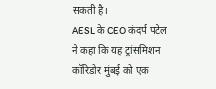सकती है।
AESL के CEO कंदर्प पटेल ने कहा कि यह ट्रांसमिशन कॉरिडोर मुंबई को एक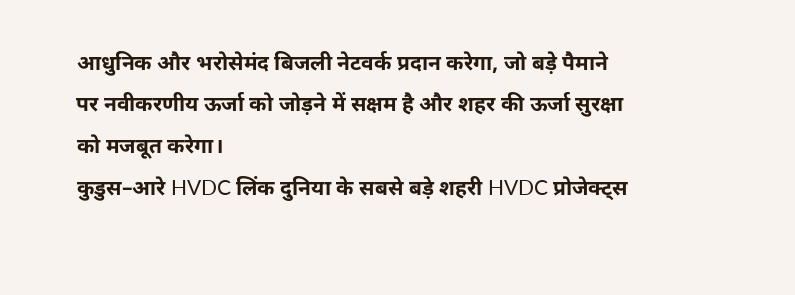आधुनिक और भरोसेमंद बिजली नेटवर्क प्रदान करेगा, जो बड़े पैमाने पर नवीकरणीय ऊर्जा को जोड़ने में सक्षम है और शहर की ऊर्जा सुरक्षा को मजबूत करेगा।
कुडुस–आरे HVDC लिंक दुनिया के सबसे बड़े शहरी HVDC प्रोजेक्ट्स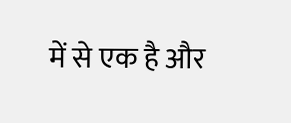में से एक है और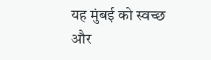यह मुंबई को स्वच्छ और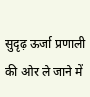सुदृढ़ ऊर्जा प्रणाली की ओर ले जाने में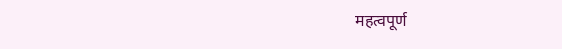महत्वपूर्ण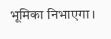भूमिका निभाएगा।